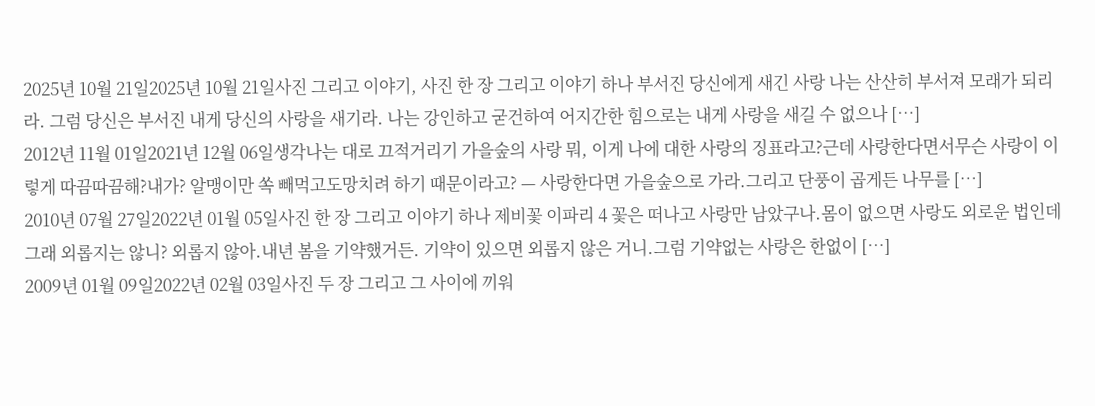2025년 10월 21일2025년 10월 21일사진 그리고 이야기, 사진 한 장 그리고 이야기 하나 부서진 당신에게 새긴 사랑 나는 산산히 부서져 모래가 되리라. 그럼 당신은 부서진 내게 당신의 사랑을 새기라. 나는 강인하고 굳건하여 어지간한 힘으로는 내게 사랑을 새길 수 없으나 […]
2012년 11월 01일2021년 12월 06일생각나는 대로 끄적거리기 가을숲의 사랑 뭐, 이게 나에 대한 사랑의 징표라고?근데 사랑한다면서무슨 사랑이 이렇게 따끔따끔해?내가? 알맹이만 쏙 빼먹고도망치려 하기 때문이라고? — 사랑한다면 가을숲으로 가라.그리고 단풍이 곱게든 나무를 […]
2010년 07월 27일2022년 01월 05일사진 한 장 그리고 이야기 하나 제비꽃 이파리 4 꽃은 떠나고 사랑만 남았구나.몸이 없으면 사랑도 외로운 법인데그래 외롭지는 않니? 외롭지 않아.내년 봄을 기약했거든. 기약이 있으면 외롭지 않은 거니.그럼 기약없는 사랑은 한없이 […]
2009년 01월 09일2022년 02월 03일사진 두 장 그리고 그 사이에 끼워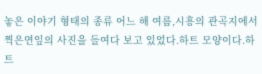놓은 이야기 형태의 종류 어느 해 여름,시흥의 관곡지에서 찍은연잎의 사진을 들여다 보고 있었다.하트 모양이다.하트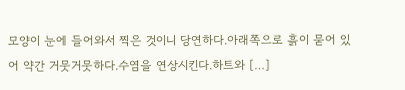모양이 눈에 들어와서 찍은 것이니 당연하다.아래쪽으로 흙이 묻어 있어 약간 거뭇거뭇하다.수염을 연상시킨다.하트와 […]